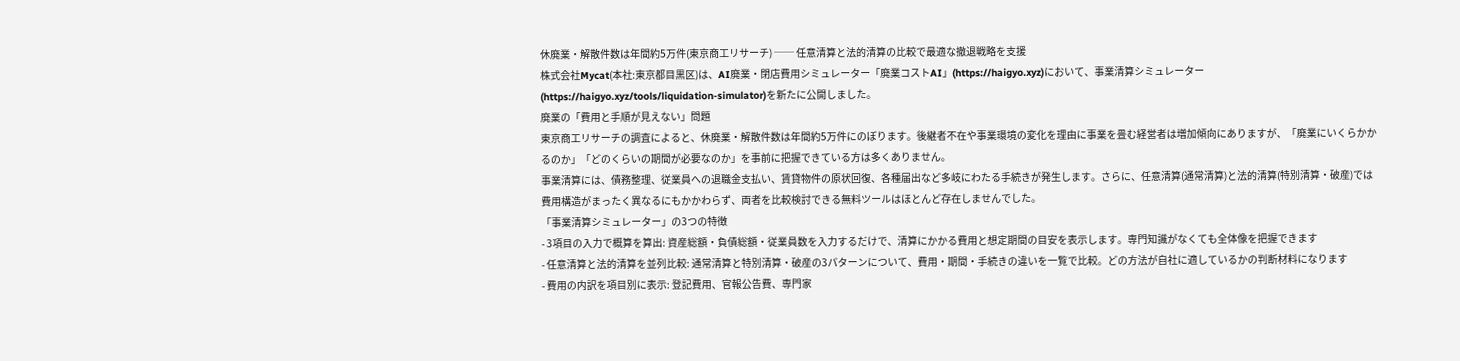休廃業・解散件数は年間約5万件(東京商工リサーチ) ── 任意清算と法的清算の比較で最適な撤退戦略を支援
株式会社Mycat(本社:東京都目黒区)は、AI廃業・閉店費用シミュレーター「廃業コストAI」(https://haigyo.xyz)において、事業清算シミュレーター(https://haigyo.xyz/tools/liquidation-simulator)を新たに公開しました。
廃業の「費用と手順が見えない」問題
東京商工リサーチの調査によると、休廃業・解散件数は年間約5万件にのぼります。後継者不在や事業環境の変化を理由に事業を畳む経営者は増加傾向にありますが、「廃業にいくらかかるのか」「どのくらいの期間が必要なのか」を事前に把握できている方は多くありません。
事業清算には、債務整理、従業員への退職金支払い、賃貸物件の原状回復、各種届出など多岐にわたる手続きが発生します。さらに、任意清算(通常清算)と法的清算(特別清算・破産)では費用構造がまったく異なるにもかかわらず、両者を比較検討できる無料ツールはほとんど存在しませんでした。
「事業清算シミュレーター」の3つの特徴
- 3項目の入力で概算を算出: 資産総額・負債総額・従業員数を入力するだけで、清算にかかる費用と想定期間の目安を表示します。専門知識がなくても全体像を把握できます
- 任意清算と法的清算を並列比較: 通常清算と特別清算・破産の3パターンについて、費用・期間・手続きの違いを一覧で比較。どの方法が自社に適しているかの判断材料になります
- 費用の内訳を項目別に表示: 登記費用、官報公告費、専門家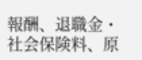報酬、退職金・社会保険料、原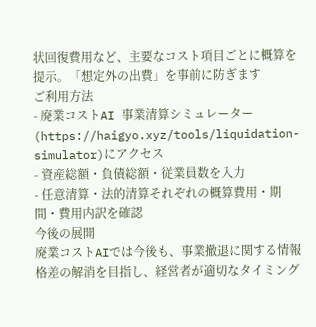状回復費用など、主要なコスト項目ごとに概算を提示。「想定外の出費」を事前に防ぎます
ご利用方法
- 廃業コストAI 事業清算シミュレーター(https://haigyo.xyz/tools/liquidation-simulator)にアクセス
- 資産総額・負債総額・従業員数を入力
- 任意清算・法的清算それぞれの概算費用・期間・費用内訳を確認
今後の展開
廃業コストAIでは今後も、事業撤退に関する情報格差の解消を目指し、経営者が適切なタイミング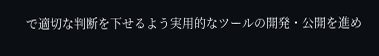で適切な判断を下せるよう実用的なツールの開発・公開を進め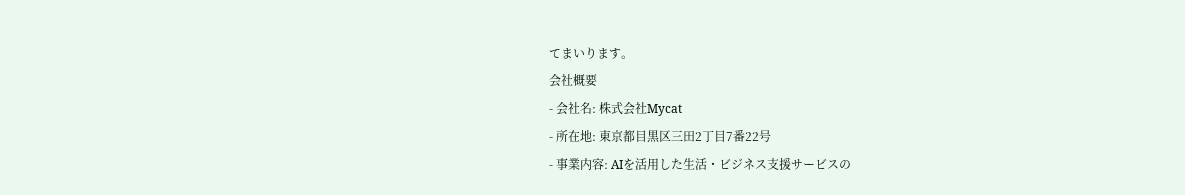てまいります。
会社概要
- 会社名: 株式会社Mycat
- 所在地: 東京都目黒区三田2丁目7番22号
- 事業内容: AIを活用した生活・ビジネス支援サービスの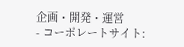企画・開発・運営
- コーポレートサイト: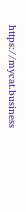https://mycat.business